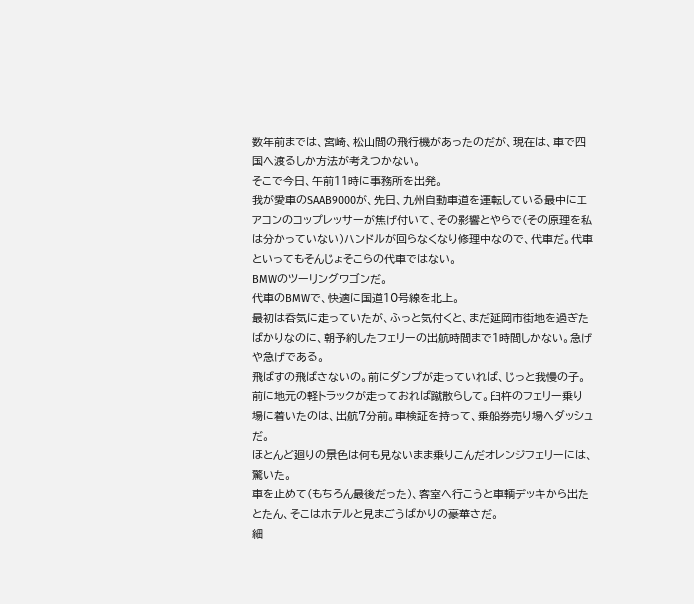数年前までは、宮崎、松山間の飛行機があったのだが、現在は、車で四国へ渡るしか方法が考えつかない。
そこで今日、午前11時に事務所を出発。
我が愛車のSAAB9000が、先日、九州自動車道を運転している最中にエアコンのコップレッサーが焦げ付いて、その影響とやらで(その原理を私は分かっていない)ハンドルが回らなくなり修理中なので、代車だ。代車といってもそんじょそこらの代車ではない。
BMWのツーリングワゴンだ。
代車のBMWで、快適に国道10号線を北上。
最初は呑気に走っていたが、ふっと気付くと、まだ延岡市街地を過ぎたばかりなのに、朝予約したフェリーの出航時間まで1時間しかない。急げや急げである。
飛ばすの飛ばさないの。前にダンプが走っていれば、じっと我慢の子。前に地元の軽トラックが走っておれば蹴散らして。臼杵のフェリー乗り場に着いたのは、出航7分前。車検証を持って、乗船券売り場へダッシュだ。
ほとんど廻りの景色は何も見ないまま乗りこんだオレンジフェリーには、驚いた。
車を止めて(もちろん最後だった)、客室へ行こうと車輌デッキから出たとたん、そこはホテルと見まごうばかりの豪華さだ。
細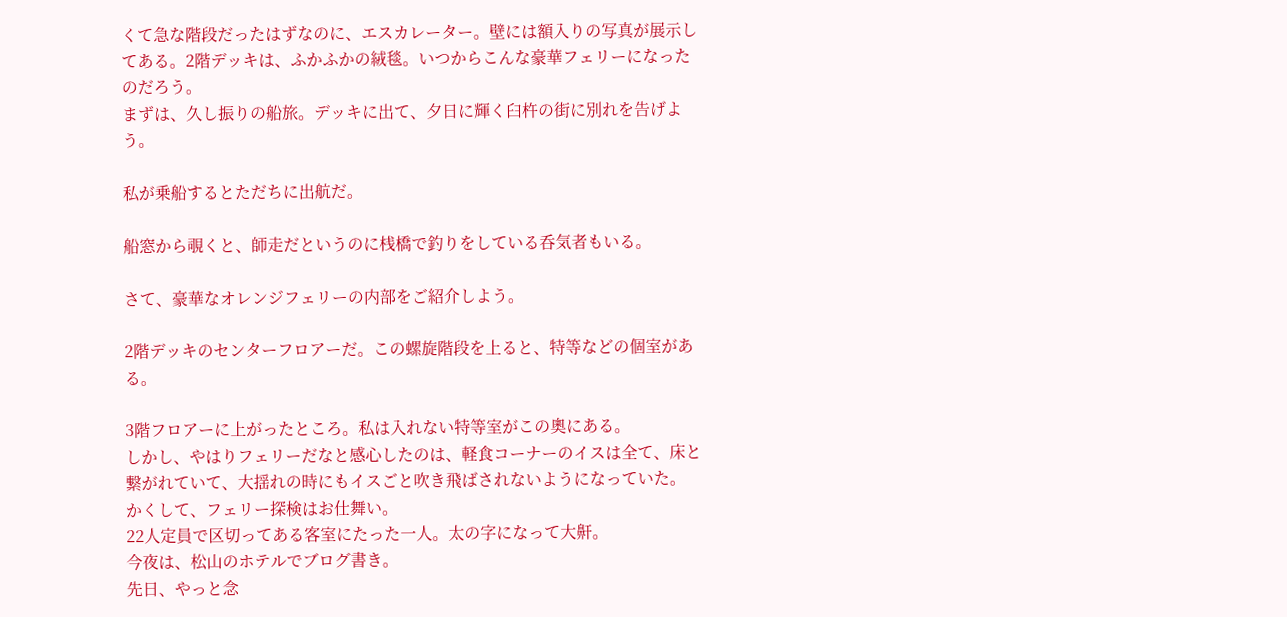くて急な階段だったはずなのに、エスカレーター。壁には額入りの写真が展示してある。2階デッキは、ふかふかの絨毯。いつからこんな豪華フェリーになったのだろう。
まずは、久し振りの船旅。デッキに出て、夕日に輝く臼杵の街に別れを告げよう。

私が乗船するとただちに出航だ。

船窓から覗くと、師走だというのに桟橋で釣りをしている呑気者もいる。

さて、豪華なオレンジフェリーの内部をご紹介しよう。

2階デッキのセンターフロアーだ。この螺旋階段を上ると、特等などの個室がある。

3階フロアーに上がったところ。私は入れない特等室がこの奧にある。
しかし、やはりフェリーだなと感心したのは、軽食コーナーのイスは全て、床と繋がれていて、大揺れの時にもイスごと吹き飛ばされないようになっていた。
かくして、フェリー探検はお仕舞い。
22人定員で区切ってある客室にたった一人。太の字になって大鼾。
今夜は、松山のホテルでブログ書き。
先日、やっと念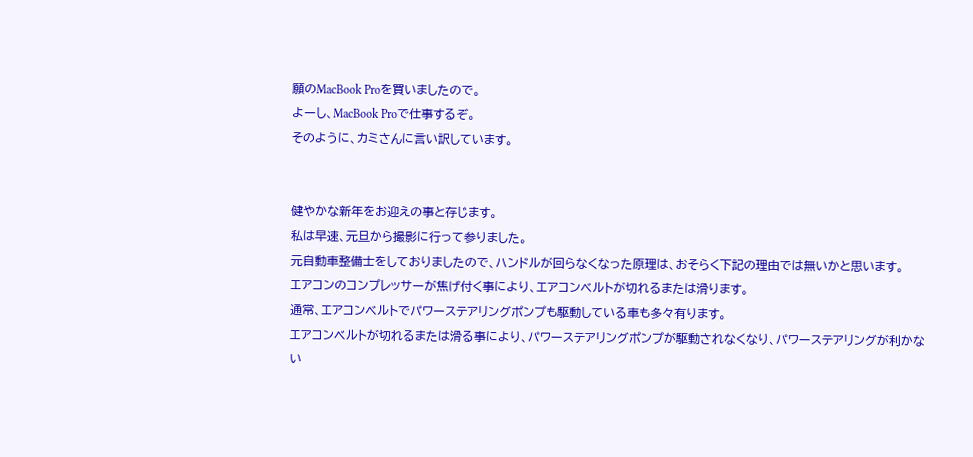願のMacBook Proを買いましたので。
よーし、MacBook Proで仕事するぞ。
そのように、カミさんに言い訳しています。


健やかな新年をお迎えの事と存じます。
私は早速、元旦から撮影に行って参りました。
元自動車整備士をしておりましたので、ハンドルが回らなくなった原理は、おそらく下記の理由では無いかと思います。
エアコンのコンプレッサーが焦げ付く事により、エアコンベルトが切れるまたは滑ります。
通常、エアコンベルトでパワーステアリングポンプも駆動している車も多々有ります。
エアコンベルトが切れるまたは滑る事により、パワーステアリングポンプが駆動されなくなり、パワーステアリングが利かない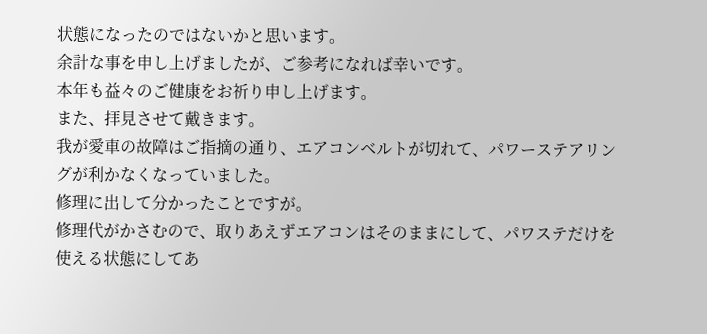状態になったのではないかと思います。
余計な事を申し上げましたが、ご参考になれば幸いです。
本年も益々のご健康をお祈り申し上げます。
また、拝見させて戴きます。
我が愛車の故障はご指摘の通り、エアコンベルトが切れて、パワーステアリングが利かなくなっていました。
修理に出して分かったことですが。
修理代がかさむので、取りあえずエアコンはそのままにして、パワステだけを使える状態にしてあ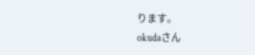ります。
okudaさん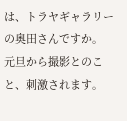は、トラヤギャラリーの奥田さんですか。
元旦から撮影とのこと、刺激されます。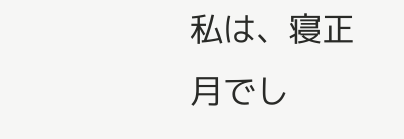私は、寝正月でし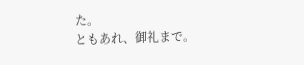た。
ともあれ、御礼まで。